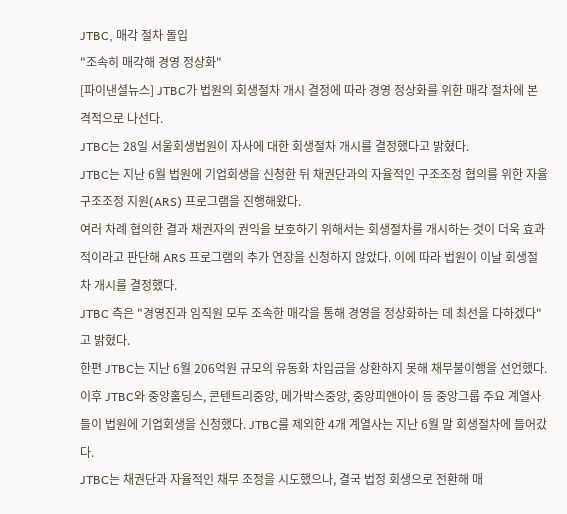JTBC, 매각 절차 돌입
"조속히 매각해 경영 정상화"
[파이낸셜뉴스] JTBC가 법원의 회생절차 개시 결정에 따라 경영 정상화를 위한 매각 절차에 본격적으로 나선다.
JTBC는 28일 서울회생법원이 자사에 대한 회생절차 개시를 결정했다고 밝혔다.
JTBC는 지난 6월 법원에 기업회생을 신청한 뒤 채권단과의 자율적인 구조조정 협의를 위한 자율구조조정 지원(ARS) 프로그램을 진행해왔다.
여러 차례 협의한 결과 채권자의 권익을 보호하기 위해서는 회생절차를 개시하는 것이 더욱 효과적이라고 판단해 ARS 프로그램의 추가 연장을 신청하지 않았다. 이에 따라 법원이 이날 회생절차 개시를 결정했다.
JTBC 측은 "경영진과 임직원 모두 조속한 매각을 통해 경영을 정상화하는 데 최선을 다하겠다"고 밝혔다.
한편 JTBC는 지난 6월 206억원 규모의 유동화 차입금을 상환하지 못해 채무불이행을 선언했다. 이후 JTBC와 중앙홀딩스, 콘텐트리중앙, 메가박스중앙, 중앙피앤아이 등 중앙그룹 주요 계열사들이 법원에 기업회생을 신청했다. JTBC를 제외한 4개 계열사는 지난 6월 말 회생절차에 들어갔다.
JTBC는 채권단과 자율적인 채무 조정을 시도했으나, 결국 법정 회생으로 전환해 매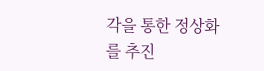각을 통한 정상화를 추진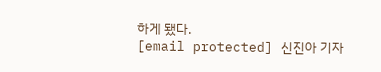하게 됐다.
[email protected] 신진아 기자